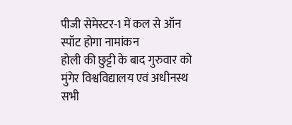पीजी सेमेस्टर-1 में कल से ऑन स्पॉट होगा नामांकन
होली की छुट्टी के बाद गुरुवार को मुंगेर विश्वविद्यालय एवं अधीनस्थ सभी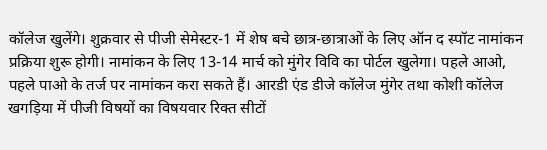कॉलेज खुलेंगे। शुक्रवार से पीजी सेमेस्टर-1 में शेष बचे छात्र-छात्राओं के लिए ऑन द स्पॉट नामांकन प्रक्रिया शुरू होगी। नामांकन के लिए 13-14 मार्च को मुंगेर विवि का पोर्टल खुलेगा। पहले आओ, पहले पाओ के तर्ज पर नामांकन करा सकते हैं। आरडी एंड डीजे कॉलेज मुंगेर तथा कोशी कॉलेज खगड़िया में पीजी विषयों का विषयवार रिक्त सीटों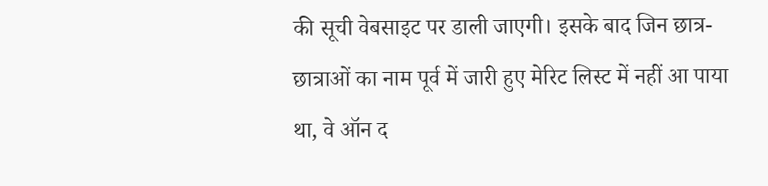की सूची वेबसाइट पर डाली जाएगी। इसके बाद जिन छात्र-छात्राओं का नाम पूर्व में जारी हुए मेरिट लिस्ट में नहीं आ पाया था, वे ऑन द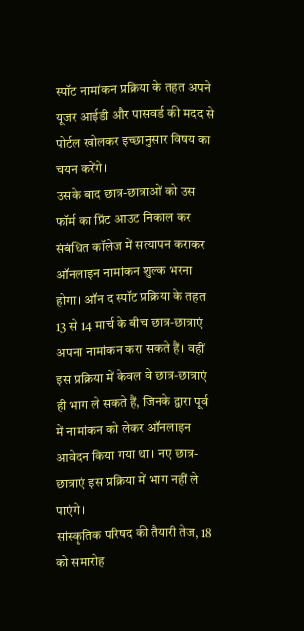स्पॉट नामांकन प्रक्रिया के तहत अपने यूजर आईडी और पासवर्ड की मदद से पोर्टल खोलकर इच्छानुसार विषय का चयन करेंगे।
उसके बाद छात्र-छात्राओं को उस फॉर्म का प्रिंट आउट निकाल कर संबंधित कॉलेज में सत्यापन कराकर ऑनलाइन नामांकन शुल्क भरना होगा। ऑन द स्पॉट प्रक्रिया के तहत 13 से 14 मार्च के बीच छात्र-छात्राएं अपना नामांकन करा सकते हैं। वहीं इस प्रक्रिया में केवल वे छात्र-छात्राएं ही भाग ले सकते हैं, जिनके द्वारा पूर्व में नामांकन को लेकर ऑनलाइन आवेदन किया गया था। नए छात्र-छात्राएं इस प्रक्रिया में भाग नहीं ले पाएंगे।
सांस्कृतिक परिषद की तैयारी तेज, 18 को समारोह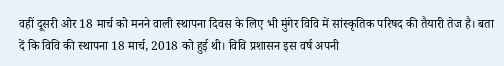वहीं दूसरी ओर 18 मार्च को मनने वाली स्थापना दिवस के लिए भी मुंगेर विवि में सांस्कृतिक परिषद की तैयारी तेज है। बता दें कि विवि की स्थापना 18 मार्च, 2018 को हुई थी। विवि प्रशासन इस वर्ष अपनी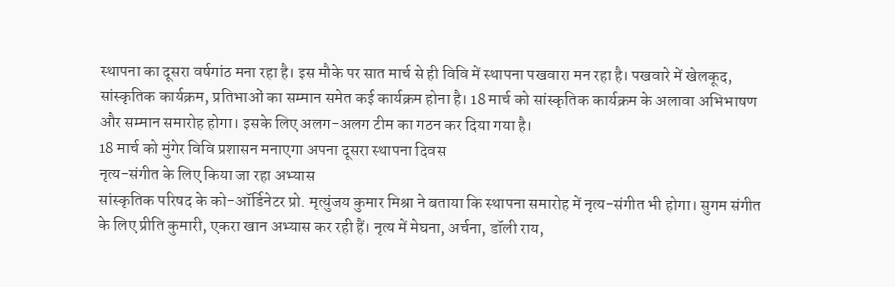स्थापना का दूसरा वर्षगांठ मना रहा है। इस मौके पर सात मार्च से ही विवि में स्थापना पखवारा मन रहा है। पखवारे में खेलकूद, सांस्कृतिक कार्यक्रम, प्रतिभाओं का सम्मान समेत कई कार्यक्रम होना है। 18 मार्च को सांस्कृतिक कार्यक्रम के अलावा अभिभाषण और सम्मान समारोह होगा। इसके लिए अलग-अलग टीम का गठन कर दिया गया है।
18 मार्च को मुंगेर विवि प्रशासन मनाएगा अपना दूसरा स्थापना दिवस
नृत्य-संगीत के लिए किया जा रहा अभ्यास
सांस्कृतिक परिषद के को-ऑर्डिनेटर प्रो. मृत्युंजय कुमार मिश्रा ने बताया कि स्थापना समारोह में नृत्य-संगीत भी होगा। सुगम संगीत के लिए प्रीति कुमारी, एकरा खान अभ्यास कर रही हैं। नृत्य में मेघना, अर्चना, डॉली राय,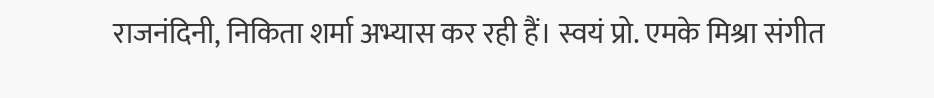राजनंदिनी, निकिता शर्मा अभ्यास कर रही हैं। स्वयं प्रो. एमके मिश्रा संगीत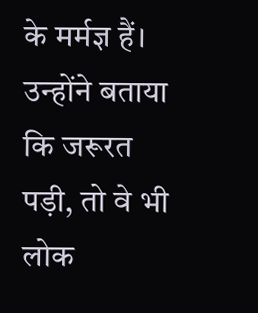के मर्मज्ञ हैं। उन्होंने बताया कि जरूरत पड़ी, तो वे भी लोक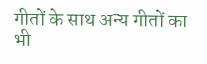गीतों के साथ अन्य गीतों का भी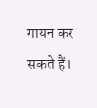गायन कर सकते हैं।